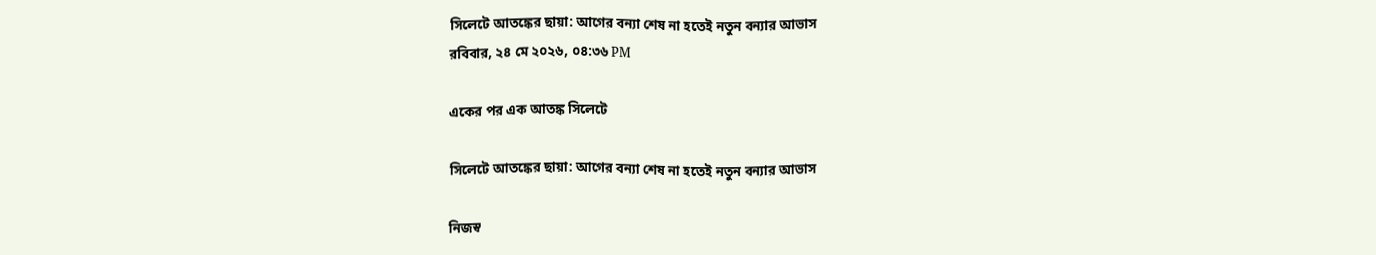সিলেটে আতঙ্কের ছায়া: আগের বন্যা শেষ না হতেই নতুন বন্যার আভাস
রবিবার, ২৪ মে ২০২৬, ০৪:৩৬ PM

একের পর এক আতঙ্ক সিলেটে

সিলেটে আতঙ্কের ছায়া: আগের বন্যা শেষ না হতেই নতুন বন্যার আভাস

নিজস্ব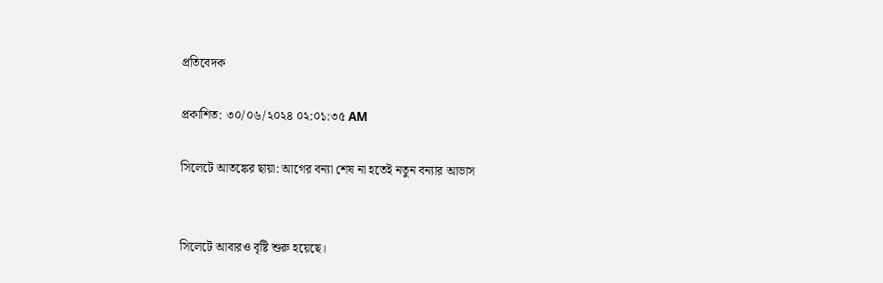প্রতিবেদক

প্রকাশিত: ৩০/০৬/২০২৪ ০২:০১:৩৫ AM

সিলেটে আতঙ্কের ছায়া: আগের বন্যা শেষ না হতেই নতুন বন্যার আভাস


সিলেটে আবারও বৃষ্টি শুরু হয়েছে।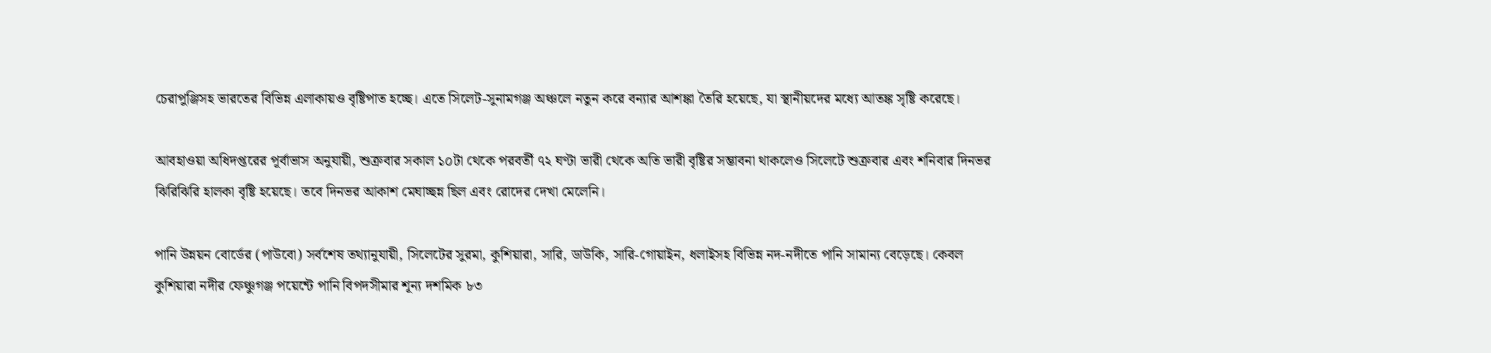চেরাপুঞ্জিসহ ভারতের বিভিন্ন এলাকায়ও বৃষ্টিপাত হচ্ছে। এতে সিলেট-সুনামগঞ্জ অঞ্চলে নতুন করে বন্যার আশঙ্কা তৈরি হয়েছে, যা স্থানীয়দের মধ্যে আতঙ্ক সৃষ্টি করেছে।

আবহাওয়া অধিদপ্তরের পূর্বাভাস অনুযায়ী, শুক্রবার সকাল ১০টা থেকে পরবর্তী ৭২ ঘণ্টা ভারী থেকে অতি ভারী বৃষ্টির সম্ভাবনা থাকলেও সিলেটে শুক্রবার এবং শনিবার দিনভর ঝিরিঝিরি হালকা বৃষ্টি হয়েছে। তবে দিনভর আকাশ মেঘাচ্ছন্ন ছিল এবং রোদের দেখা মেলেনি।

পানি উন্নয়ন বোর্ডের (পাউবো) সর্বশেষ তথ্যানুযায়ী, সিলেটের সুরমা, কুশিয়ারা, সারি, ডাউকি, সারি-গোয়াইন, ধলাইসহ বিভিন্ন নদ-নদীতে পানি সামান্য বেড়েছে। কেবল কুশিয়ারা নদীর ফেঞ্চুগঞ্জ পয়েন্টে পানি বিপদসীমার শূন্য দশমিক ৮৩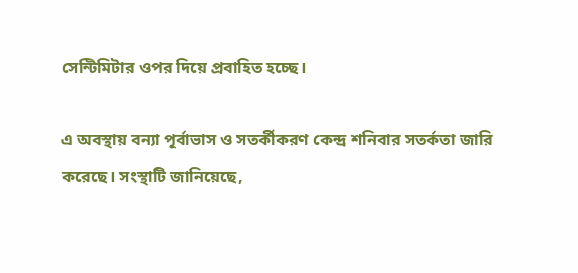সেন্টিমিটার ওপর দিয়ে প্রবাহিত হচ্ছে।

এ অবস্থায় বন্যা পূর্বাভাস ও সতর্কীকরণ কেন্দ্র শনিবার সতর্কতা জারি করেছে। সংস্থাটি জানিয়েছে,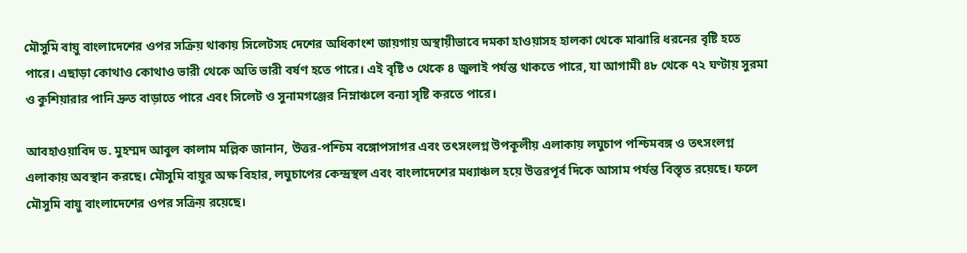মৌসুমি বায়ু বাংলাদেশের ওপর সক্রিয় থাকায় সিলেটসহ দেশের অধিকাংশ জায়গায় অস্থায়ীভাবে দমকা হাওয়াসহ হালকা থেকে মাঝারি ধরনের বৃষ্টি হতে পারে। এছাড়া কোথাও কোথাও ভারী থেকে অতি ভারী বর্ষণ হতে পারে। এই বৃষ্টি ৩ থেকে ৪ জুলাই পর্যন্ত থাকতে পারে, যা আগামী ৪৮ থেকে ৭২ ঘণ্টায় সুরমা ও কুশিয়ারার পানি দ্রুত বাড়াতে পারে এবং সিলেট ও সুনামগঞ্জের নিম্নাঞ্চলে বন্যা সৃষ্টি করতে পারে।

আবহাওয়াবিদ ড. মুহম্মদ আবুল কালাম মল্লিক জানান, উত্তর-পশ্চিম বঙ্গোপসাগর এবং তৎসংলগ্ন উপকূলীয় এলাকায় লঘুচাপ পশ্চিমবঙ্গ ও তৎসংলগ্ন এলাকায় অবস্থান করছে। মৌসুমি বায়ুর অক্ষ বিহার, লঘুচাপের কেন্দ্রস্থল এবং বাংলাদেশের মধ্যাঞ্চল হয়ে উত্তরপূর্ব দিকে আসাম পর্যন্ত বিস্তৃত রয়েছে। ফলে মৌসুমি বায়ু বাংলাদেশের ওপর সক্রিয় রয়েছে।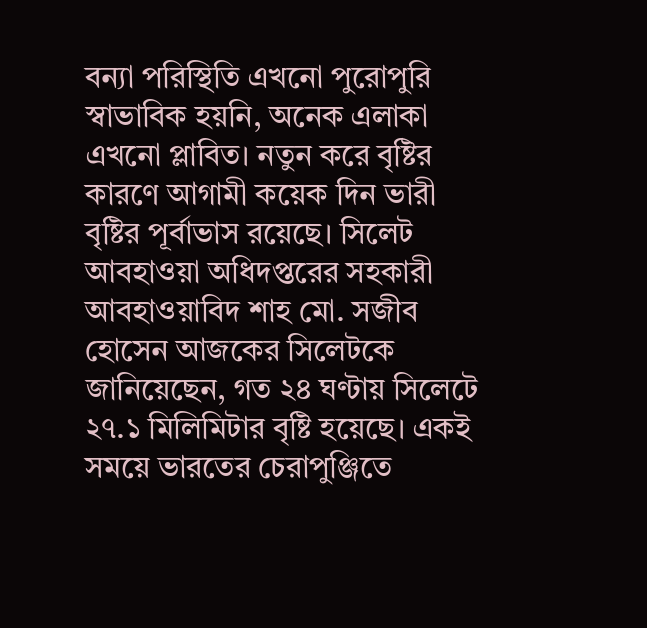বন্যা পরিস্থিতি এখনো পুরোপুরি স্বাভাবিক হয়নি, অনেক এলাকা এখনো প্লাবিত। নতুন করে বৃষ্টির কারণে আগামী কয়েক দিন ভারী বৃষ্টির পূর্বাভাস রয়েছে। সিলেট আবহাওয়া অধিদপ্তরের সহকারী আবহাওয়াবিদ শাহ মো. সজীব হোসেন আজকের সিলেটকে জানিয়েছেন, গত ২৪ ঘণ্টায় সিলেটে ২৭.১ মিলিমিটার বৃষ্টি হয়েছে। একই সময়ে ভারতের চেরাপুঞ্জিতে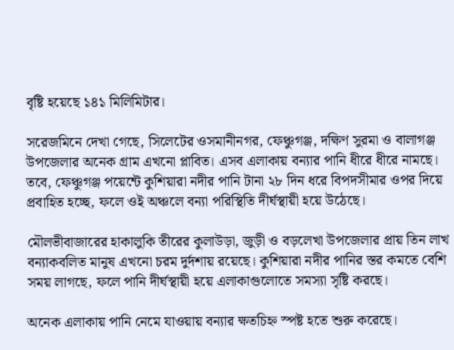বৃষ্টি হয়েছে ১৪১ মিলিমিটার।

সরেজমিনে দেখা গেছে, সিলেটের ওসমানীনগর, ফেঞ্চুগঞ্জ, দক্ষিণ সুরমা ও বালাগঞ্জ উপজেলার অনেক গ্রাম এখনো প্লাবিত। এসব এলাকায় বন্যার পানি ধীরে ধীরে নামছে। তবে, ফেঞ্চুগঞ্জ পয়েন্টে কুশিয়ারা নদীর পানি টানা ২৮ দিন ধরে বিপদসীমার ওপর দিয়ে প্রবাহিত হচ্ছে, ফলে ওই অঞ্চলে বন্যা পরিস্থিতি দীর্ঘস্থায়ী হয়ে উঠেছে।

মৌলভীবাজারের হাকালুকি তীরের কুলাউড়া, জুড়ী ও বড়লেখা উপজেলার প্রায় তিন লাখ বন্যাকবলিত মানুষ এখনো চরম দুর্দশায় রয়েছে। কুশিয়ারা নদীর পানির স্তর কমতে বেশি সময় লাগছে, ফলে পানি দীর্ঘস্থায়ী হয়ে এলাকাগুলোতে সমস্যা সৃষ্টি করছে।

অনেক এলাকায় পানি নেমে যাওয়ায় বন্যার ক্ষতচিহ্ন স্পষ্ট হতে শুরু করেছে।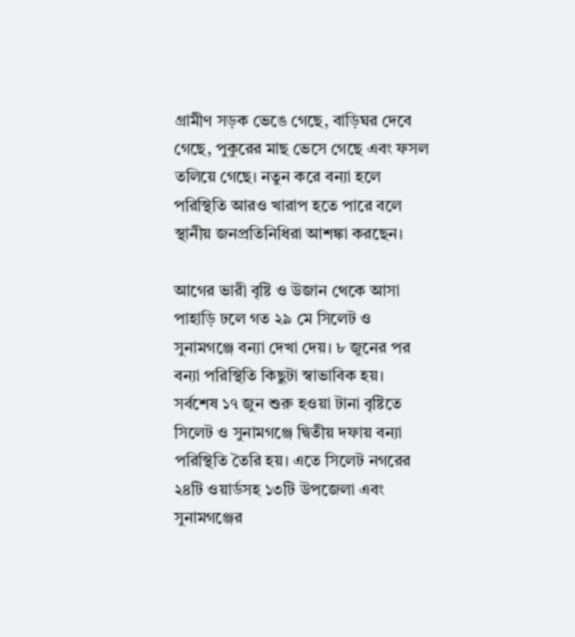গ্রামীণ সড়ক ভেঙে গেছে, বাড়িঘর দেবে গেছে, পুকুরের মাছ ভেসে গেছে এবং ফসল তলিয়ে গেছে। নতুন করে বন্যা হলে পরিস্থিতি আরও খারাপ হতে পারে বলে স্থানীয় জনপ্রতিনিধিরা আশঙ্কা করছেন।

আগের ভারী বৃষ্টি ও উজান থেকে আসা পাহাড়ি ঢলে গত ২৯ মে সিলেট ও সুনামগঞ্জে বন্যা দেখা দেয়। ৮ জুনের পর বন্যা পরিস্থিতি কিছুটা স্বাভাবিক হয়। সর্বশেষ ১৭ জুন শুরু হওয়া টানা বৃষ্টিতে সিলেট ও সুনামগঞ্জে দ্বিতীয় দফায় বন্যা পরিস্থিতি তৈরি হয়। এতে সিলেট নগরের ২৪টি ওয়ার্ডসহ ১৩টি উপজেলা এবং সুনামগঞ্জের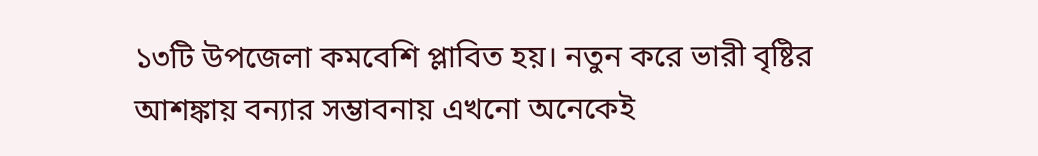১৩টি উপজেলা কমবেশি প্লাবিত হয়। নতুন করে ভারী বৃষ্টির আশঙ্কায় বন্যার সম্ভাবনায় এখনো অনেকেই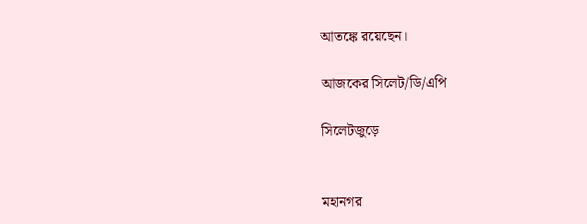আতঙ্কে রয়েছেন।

আজকের সিলেট/ডি/এপি

সিলেটজুড়ে


মহানগর